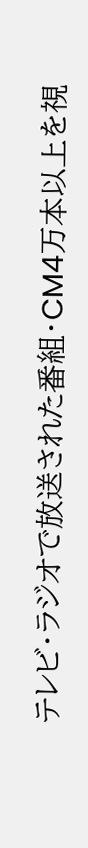テレビ・ラジオで放送された番組・CM4万本以上を視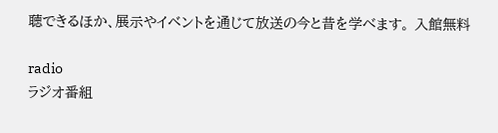聴できるほか、展示やイベントを通じて放送の今と昔を学べます。 入館無料

radio
ラジオ番組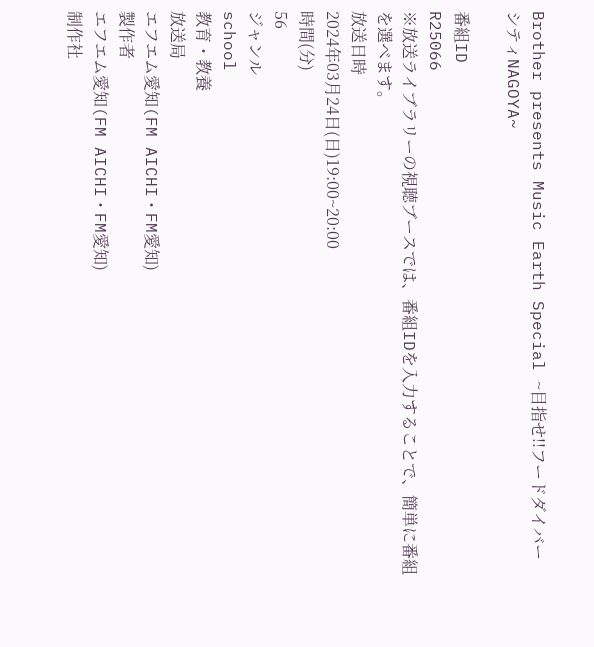Brother presents Music Earth Special ~目指せ!!フードダイバーシティNAGOYA~

番組ID
R25066
※放送ライブラリーの視聴ブースでは、番組IDを入力することで、簡単に番組を選べます。
放送日時
2024年03月24日(日)19:00~20:00
時間(分)
56
ジャンル
school
教育・教養
放送局
エフエム愛知(FM AICHI・FM愛知)
製作者
エフエム愛知(FM AICHI・FM愛知)
制作社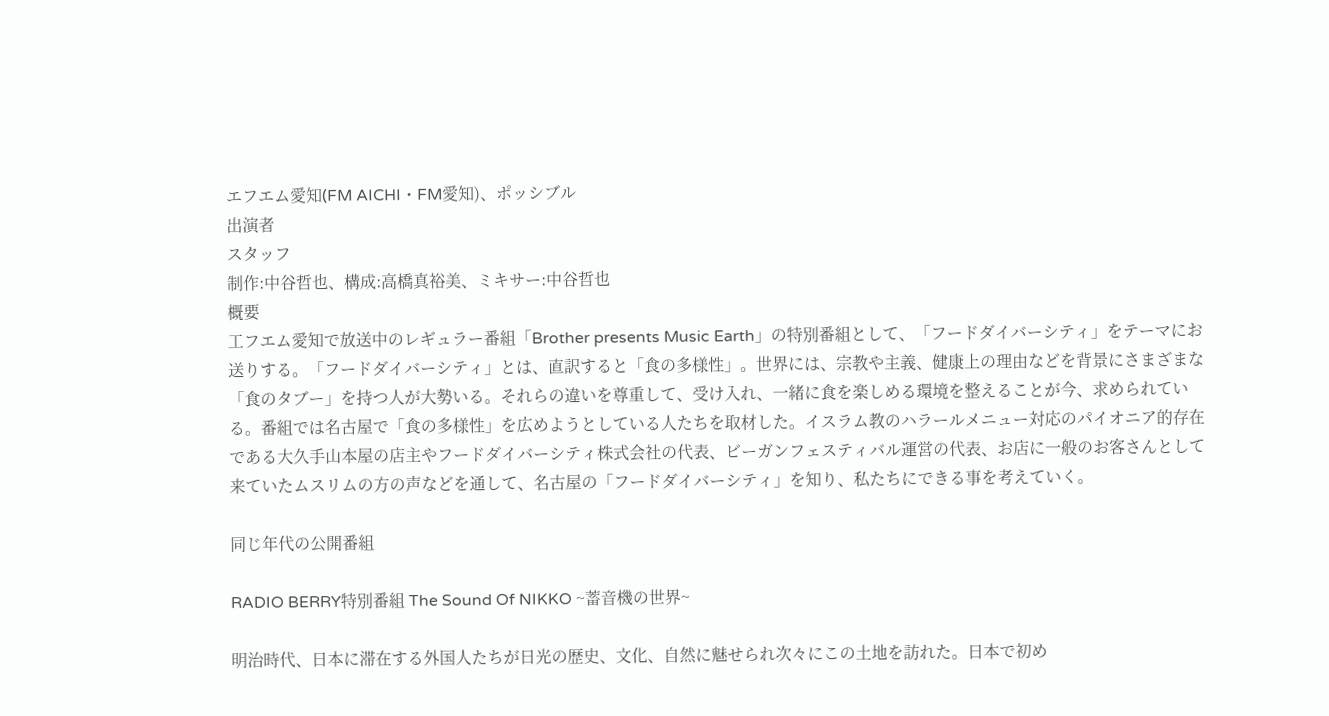エフエム愛知(FM AICHI・FM愛知)、ポッシブル
出演者
スタッフ
制作:中谷哲也、構成:高橋真裕美、ミキサー:中谷哲也
概要
工フエム愛知で放送中のレギュラー番組「Brother presents Music Earth」の特別番組として、「フードダイバーシティ」をテーマにお送りする。「フードダイバーシティ」とは、直訳すると「食の多様性」。世界には、宗教や主義、健康上の理由などを背景にさまざまな「食のタブー」を持つ人が大勢いる。それらの違いを尊重して、受け入れ、一緒に食を楽しめる環境を整えることが今、求められている。番組では名古屋で「食の多様性」を広めようとしている人たちを取材した。イスラム教のハラールメニュー対応のパイオニア的存在である大久手山本屋の店主やフードダイバーシティ株式会社の代表、ビーガンフェスティバル運営の代表、お店に一般のお客さんとして来ていたムスリムの方の声などを通して、名古屋の「フードダイバーシティ」を知り、私たちにできる事を考えていく。

同じ年代の公開番組

RADIO BERRY特別番組 The Sound Of NIKKO ~蓄音機の世界~

明治時代、日本に滞在する外国人たちが日光の歴史、文化、自然に魅せられ次々にこの土地を訪れた。日本で初め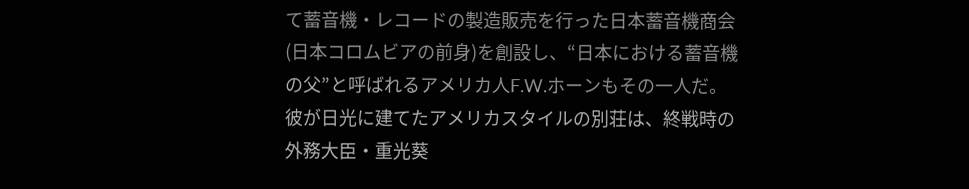て蓄音機・レコードの製造販売を行った日本蓄音機商会(日本コロムビアの前身)を創設し、“日本における蓄音機の父”と呼ばれるアメリカ人F.W.ホーンもその一人だ。彼が日光に建てたアメリカスタイルの別荘は、終戦時の外務大臣・重光葵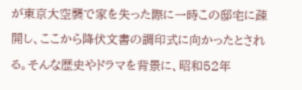が東京大空襲で家を失った際に一時この邸宅に疎開し、ここから降伏文書の調印式に向かったとされる。そんな歴史やドラマを背景に、昭和52年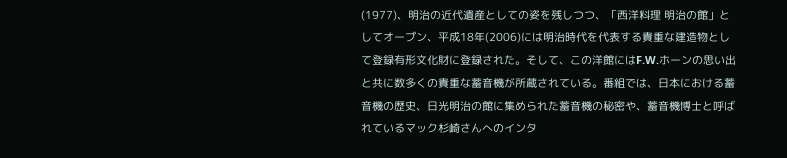(1977)、明治の近代遺産としての姿を残しつつ、「西洋料理 明治の館」としてオープン、平成18年(2006)には明治時代を代表する貴重な建造物として登録有形文化財に登録された。そして、この洋館にはF.W.ホーンの思い出と共に数多くの貴重な蓄音機が所蔵されている。番組では、日本における蓄音機の歴史、日光明治の館に集められた蓄音機の秘密や、蓄音機博士と呼ばれているマック杉崎さんへのインタ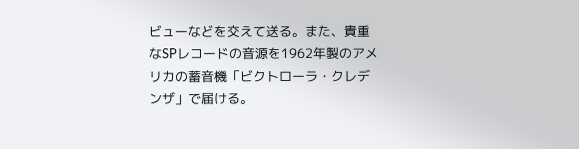ビューなどを交えて送る。また、貴重なSPレコードの音源を1962年製のアメリカの蓄音機「ビクトローラ・クレデンザ」で届ける。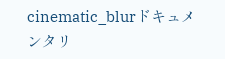cinematic_blurドキュメンタリ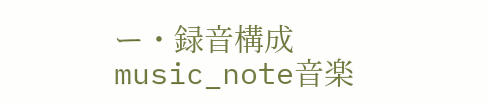ー・録音構成music_note音楽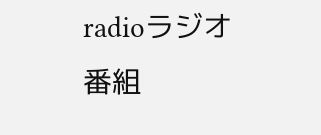radioラジオ番組